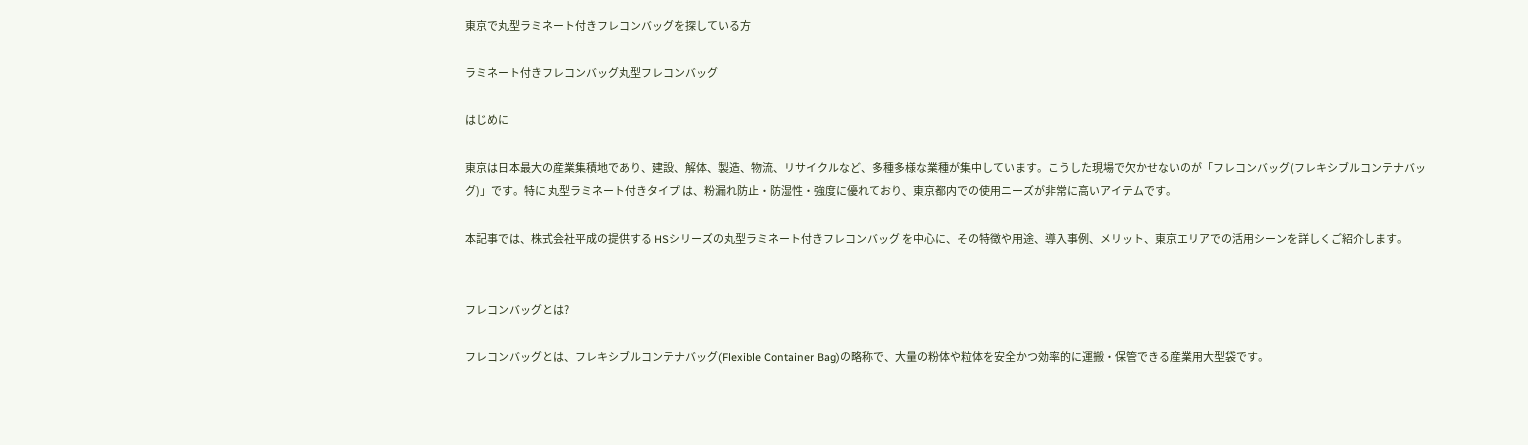東京で丸型ラミネート付きフレコンバッグを探している方

ラミネート付きフレコンバッグ丸型フレコンバッグ

はじめに

東京は日本最大の産業集積地であり、建設、解体、製造、物流、リサイクルなど、多種多様な業種が集中しています。こうした現場で欠かせないのが「フレコンバッグ(フレキシブルコンテナバッグ)」です。特に 丸型ラミネート付きタイプ は、粉漏れ防止・防湿性・強度に優れており、東京都内での使用ニーズが非常に高いアイテムです。

本記事では、株式会社平成の提供する HSシリーズの丸型ラミネート付きフレコンバッグ を中心に、その特徴や用途、導入事例、メリット、東京エリアでの活用シーンを詳しくご紹介します。


フレコンバッグとは?

フレコンバッグとは、フレキシブルコンテナバッグ(Flexible Container Bag)の略称で、大量の粉体や粒体を安全かつ効率的に運搬・保管できる産業用大型袋です。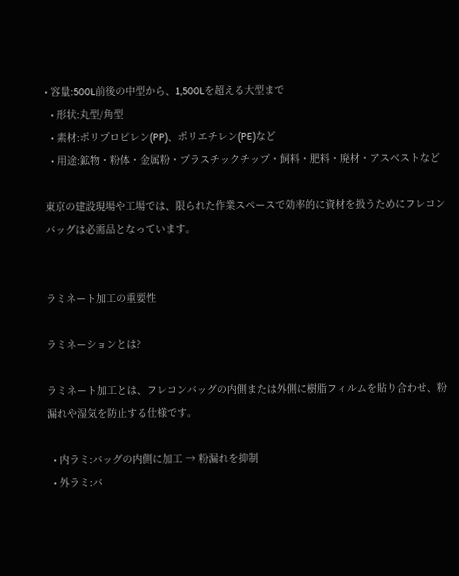• 容量:500L前後の中型から、1,500Lを超える大型まで
  • 形状:丸型/角型
  • 素材:ポリプロピレン(PP)、ポリエチレン(PE)など
  • 用途:鉱物・粉体・金属粉・プラスチックチップ・飼料・肥料・廃材・アスベストなど

東京の建設現場や工場では、限られた作業スペースで効率的に資材を扱うためにフレコンバッグは必需品となっています。


ラミネート加工の重要性

ラミネーションとは?

ラミネート加工とは、フレコンバッグの内側または外側に樹脂フィルムを貼り合わせ、粉漏れや湿気を防止する仕様です。

  • 内ラミ:バッグの内側に加工 → 粉漏れを抑制
  • 外ラミ:バ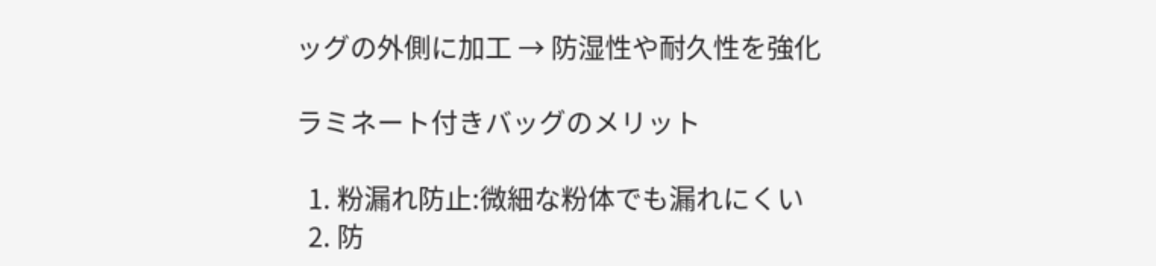ッグの外側に加工 → 防湿性や耐久性を強化

ラミネート付きバッグのメリット

  1. 粉漏れ防止:微細な粉体でも漏れにくい
  2. 防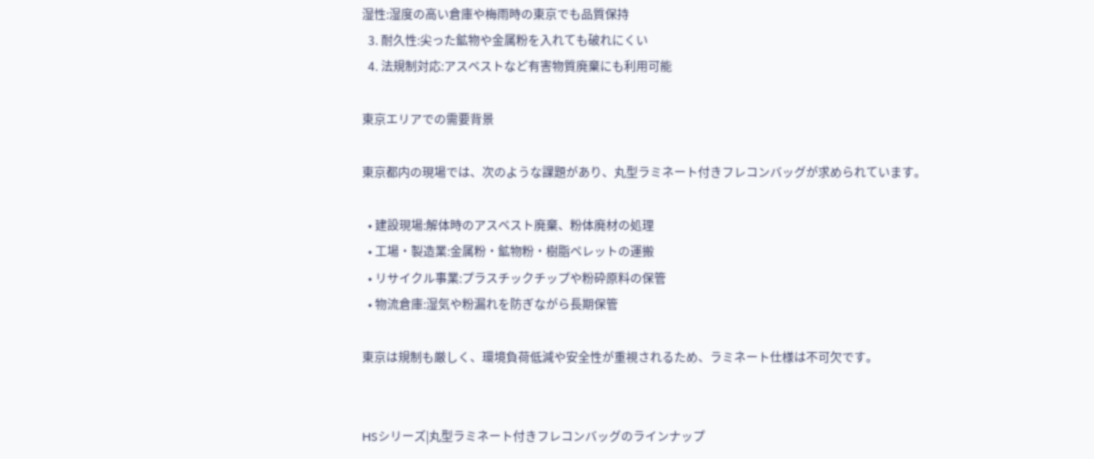湿性:湿度の高い倉庫や梅雨時の東京でも品質保持
  3. 耐久性:尖った鉱物や金属粉を入れても破れにくい
  4. 法規制対応:アスベストなど有害物質廃棄にも利用可能

東京エリアでの需要背景

東京都内の現場では、次のような課題があり、丸型ラミネート付きフレコンバッグが求められています。

  • 建設現場:解体時のアスベスト廃棄、粉体廃材の処理
  • 工場・製造業:金属粉・鉱物粉・樹脂ペレットの運搬
  • リサイクル事業:プラスチックチップや粉砕原料の保管
  • 物流倉庫:湿気や粉漏れを防ぎながら長期保管

東京は規制も厳しく、環境負荷低減や安全性が重視されるため、ラミネート仕様は不可欠です。


HSシリーズ|丸型ラミネート付きフレコンバッグのラインナップ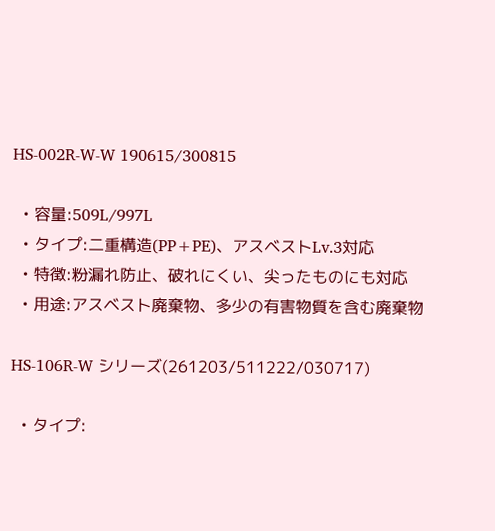HS-002R-W-W 190615/300815

  • 容量:509L/997L
  • タイプ:二重構造(PP+PE)、アスベストLv.3対応
  • 特徴:粉漏れ防止、破れにくい、尖ったものにも対応
  • 用途:アスベスト廃棄物、多少の有害物質を含む廃棄物

HS-106R-W シリーズ(261203/511222/030717)

  • タイプ: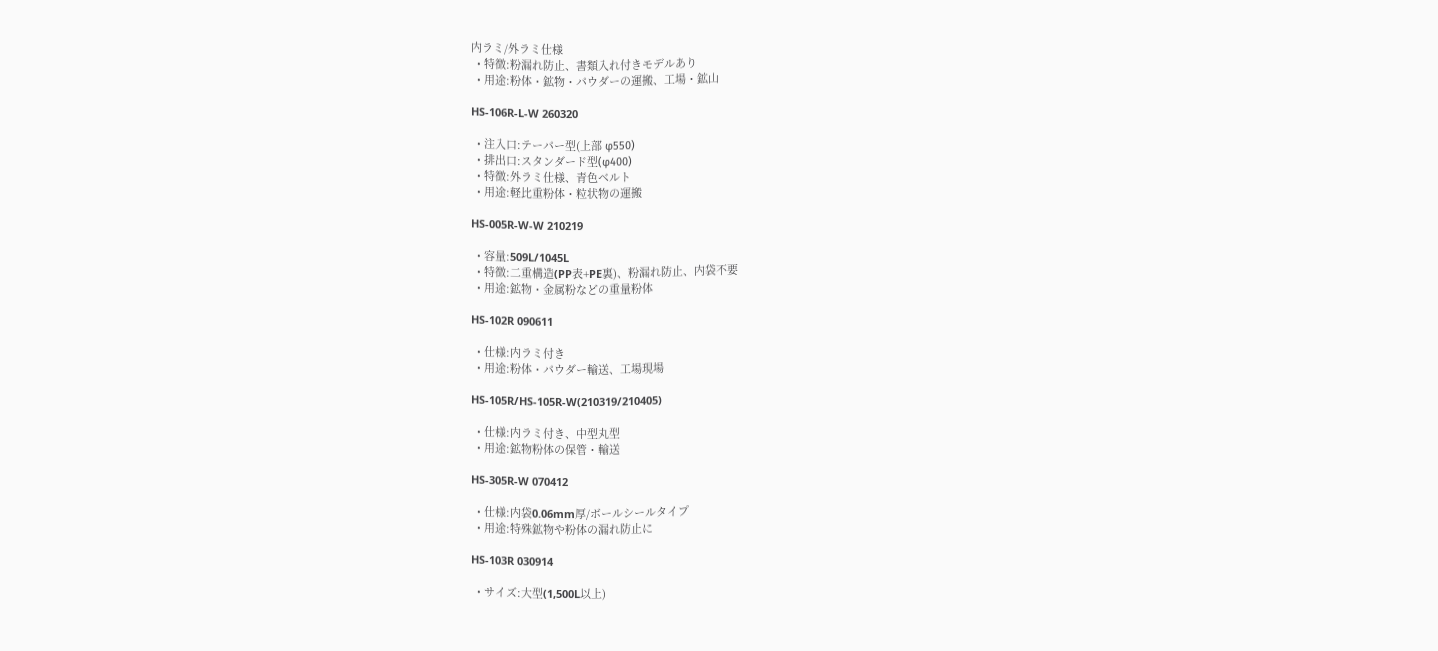内ラミ/外ラミ仕様
  • 特徴:粉漏れ防止、書類入れ付きモデルあり
  • 用途:粉体・鉱物・パウダーの運搬、工場・鉱山

HS-106R-L-W 260320

  • 注入口:テーパー型(上部 φ550)
  • 排出口:スタンダード型(φ400)
  • 特徴:外ラミ仕様、青色ベルト
  • 用途:軽比重粉体・粒状物の運搬

HS-005R-W-W 210219

  • 容量:509L/1045L
  • 特徴:二重構造(PP表+PE裏)、粉漏れ防止、内袋不要
  • 用途:鉱物・金属粉などの重量粉体

HS-102R 090611

  • 仕様:内ラミ付き
  • 用途:粉体・パウダー輸送、工場現場

HS-105R/HS-105R-W(210319/210405)

  • 仕様:内ラミ付き、中型丸型
  • 用途:鉱物粉体の保管・輸送

HS-305R-W 070412

  • 仕様:内袋0.06mm厚/ボールシールタイプ
  • 用途:特殊鉱物や粉体の漏れ防止に

HS-103R 030914

  • サイズ:大型(1,500L以上)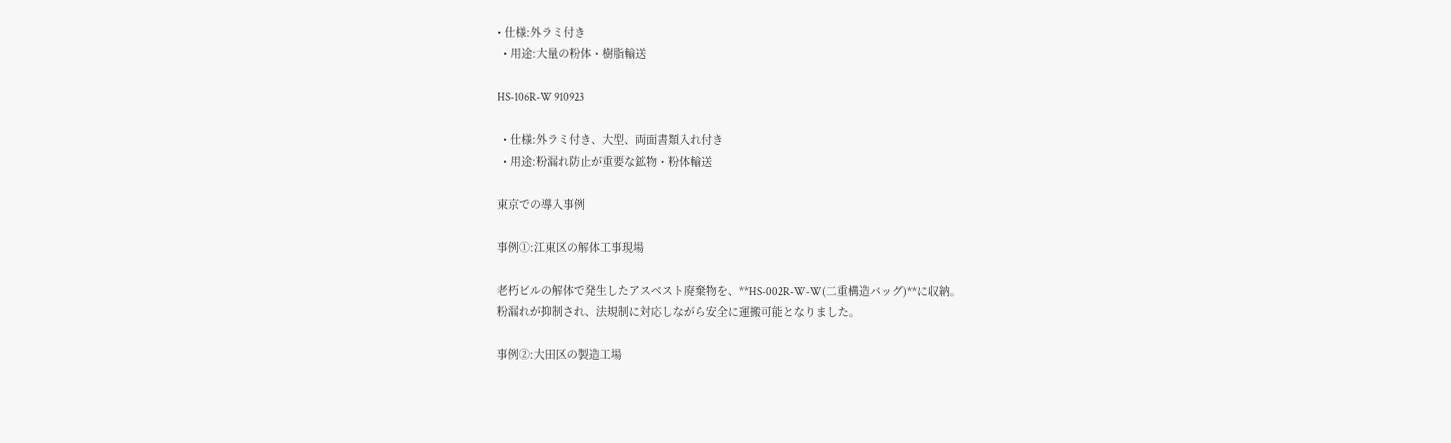• 仕様:外ラミ付き
  • 用途:大量の粉体・樹脂輸送

HS-106R-W 910923

  • 仕様:外ラミ付き、大型、両面書類入れ付き
  • 用途:粉漏れ防止が重要な鉱物・粉体輸送

東京での導入事例

事例①:江東区の解体工事現場

老朽ビルの解体で発生したアスベスト廃棄物を、**HS-002R-W-W(二重構造バッグ)**に収納。
粉漏れが抑制され、法規制に対応しながら安全に運搬可能となりました。

事例②:大田区の製造工場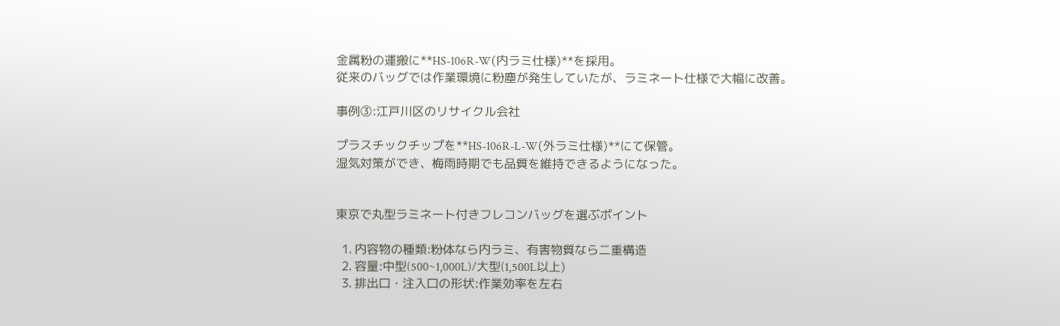金属粉の運搬に**HS-106R-W(内ラミ仕様)**を採用。
従来のバッグでは作業環境に粉塵が発生していたが、ラミネート仕様で大幅に改善。

事例③:江戸川区のリサイクル会社

プラスチックチップを**HS-106R-L-W(外ラミ仕様)**にて保管。
湿気対策ができ、梅雨時期でも品質を維持できるようになった。


東京で丸型ラミネート付きフレコンバッグを選ぶポイント

  1. 内容物の種類:粉体なら内ラミ、有害物質なら二重構造
  2. 容量:中型(500~1,000L)/大型(1,500L以上)
  3. 排出口・注入口の形状:作業効率を左右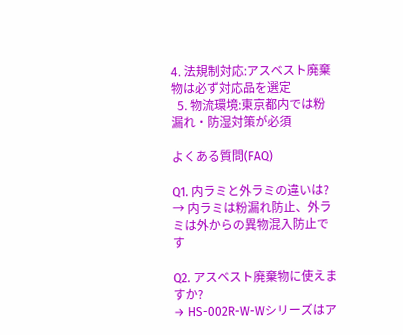4. 法規制対応:アスベスト廃棄物は必ず対応品を選定
  5. 物流環境:東京都内では粉漏れ・防湿対策が必須

よくある質問(FAQ)

Q1. 内ラミと外ラミの違いは?
→ 内ラミは粉漏れ防止、外ラミは外からの異物混入防止です

Q2. アスベスト廃棄物に使えますか?
→ HS-002R-W-Wシリーズはア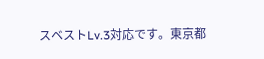スベストLv.3対応です。東京都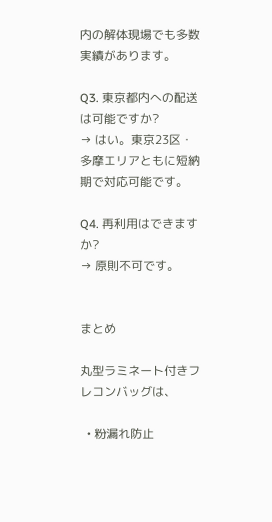内の解体現場でも多数実績があります。

Q3. 東京都内への配送は可能ですか?
→ はい。東京23区・多摩エリアともに短納期で対応可能です。

Q4. 再利用はできますか?
→ 原則不可です。


まとめ

丸型ラミネート付きフレコンバッグは、

  • 粉漏れ防止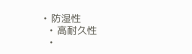• 防湿性
  • 高耐久性
  •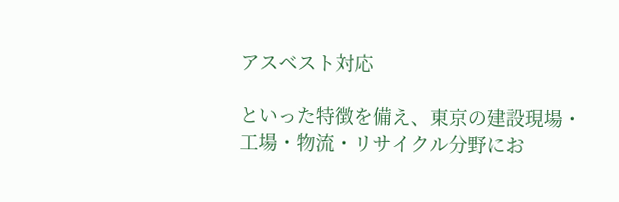アスベスト対応

といった特徴を備え、東京の建設現場・工場・物流・リサイクル分野にお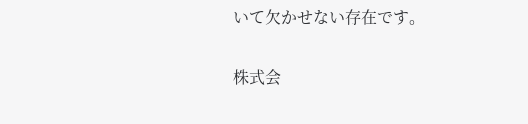いて欠かせない存在です。

株式会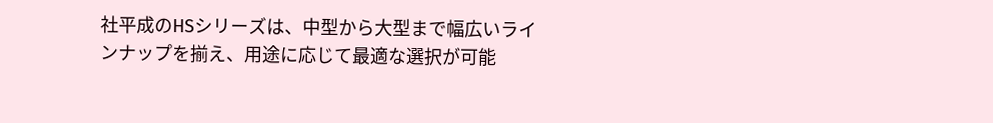社平成のHSシリーズは、中型から大型まで幅広いラインナップを揃え、用途に応じて最適な選択が可能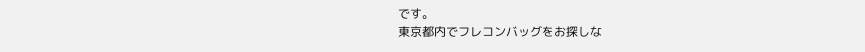です。
東京都内でフレコンバッグをお探しな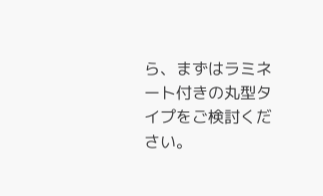ら、まずはラミネート付きの丸型タイプをご検討ください。